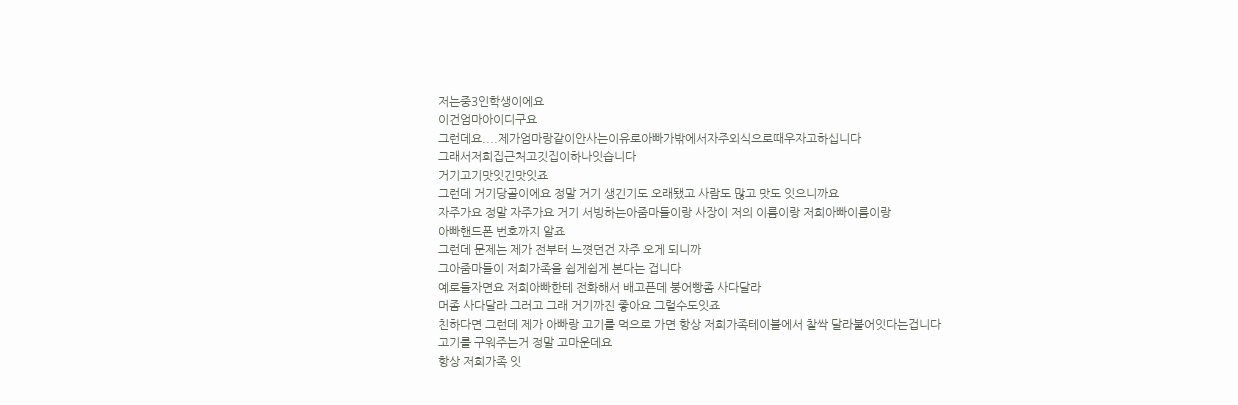저는중3인학생이에요
이건엄마아이디구요
그런데요....제가엄마랑같이안사는이유로아빠가밖에서자주외식으로때우자고하십니다
그래서저희집근처고깃집이하나잇습니다
거기고기맛잇긴맛잇죠
그런데 거기당골이에요 정말 거기 생긴기도 오래됐고 사람도 많고 맛도 잇으니까요
자주가요 정말 자주가요 거기 서빙하는아줌마들이랑 사장이 저의 이름이랑 저희아빠이름이랑
아빠핸드폰 번호까지 알죠
그런데 문제는 제가 전부터 느꼇던건 자주 오게 되니까
그아줌마들이 저희가족을 쉽게쉽게 본다는 겁니다
예로들자면요 저희아빠한테 전화해서 배고픈데 붕어빵좀 사다달라
머좀 사다달라 그러고 그래 거기까진 좋아요 그럴수도잇죠
친하다면 그런데 제가 아빠랑 고기를 먹으로 가면 항상 저희가족테이블에서 찰싹 달라붙어잇다는겁니다
고기를 구워주는거 정말 고마운데요
항상 저희가족 잇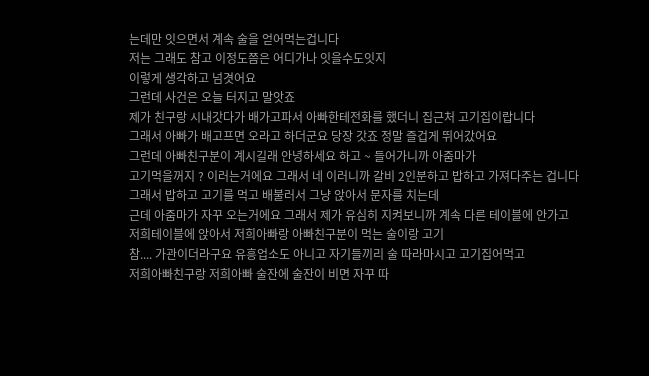는데만 잇으면서 계속 술을 얻어먹는겁니다
저는 그래도 참고 이정도쯤은 어디가나 잇을수도잇지
이렇게 생각하고 넘겻어요
그런데 사건은 오늘 터지고 말앗죠
제가 친구랑 시내갓다가 배가고파서 아빠한테전화를 했더니 집근처 고기집이랍니다
그래서 아빠가 배고프면 오라고 하더군요 당장 갓죠 정말 즐겁게 뛰어갔어요
그런데 아빠친구분이 계시길래 안녕하세요 하고 ~ 들어가니까 아줌마가
고기먹을꺼지 ? 이러는거에요 그래서 네 이러니까 갈비 2인분하고 밥하고 가져다주는 겁니다
그래서 밥하고 고기를 먹고 배불러서 그냥 앉아서 문자를 치는데
근데 아줌마가 자꾸 오는거에요 그래서 제가 유심히 지켜보니까 계속 다른 테이블에 안가고
저희테이블에 앉아서 저희아빠랑 아빠친구분이 먹는 술이랑 고기
참.... 가관이더라구요 유흥업소도 아니고 자기들끼리 술 따라마시고 고기집어먹고
저희아빠친구랑 저희아빠 술잔에 술잔이 비면 자꾸 따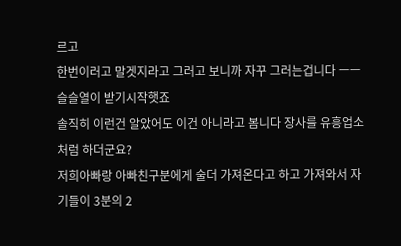르고
한번이러고 말겟지라고 그러고 보니까 자꾸 그러는겁니다 ㅡㅡ 슬슬열이 받기시작햇죠
솔직히 이런건 알았어도 이건 아니라고 봄니다 장사를 유흥업소처럼 하더군요?
저희아빠랑 아빠친구분에게 술더 가져온다고 하고 가져와서 자기들이 3분의 2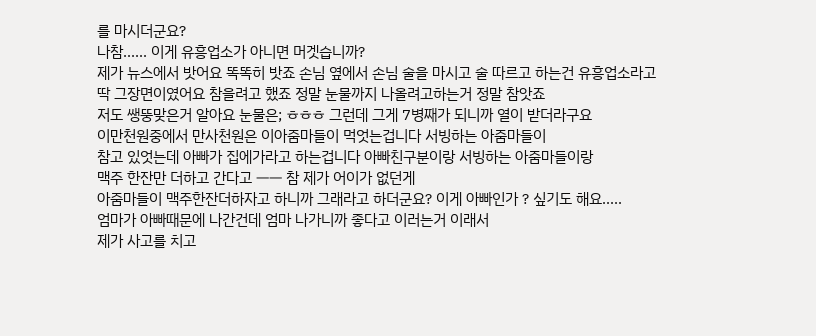를 마시더군요?
나참...... 이게 유흥업소가 아니면 머겟습니까?
제가 뉴스에서 밧어요 똑똑히 밧죠 손님 옆에서 손님 술을 마시고 술 따르고 하는건 유흥업소라고
딱 그장면이였어요 참을려고 했죠 정말 눈물까지 나올려고하는거 정말 참앗죠
저도 쌩뚱맞은거 알아요 눈물은; ㅎㅎㅎ 그런데 그게 7병째가 되니까 열이 받더라구요
이만천원중에서 만사천원은 이아줌마들이 먹엇는겁니다 서빙하는 아줌마들이
참고 있엇는데 아빠가 집에가라고 하는겁니다 아빠친구분이랑 서빙하는 아줌마들이랑
맥주 한잔만 더하고 간다고 ㅡㅡ 참 제가 어이가 없던게
아줌마들이 맥주한잔더하자고 하니까 그래라고 하더군요? 이게 아빠인가 ? 싶기도 해요.....
엄마가 아빠때문에 나간건데 엄마 나가니까 좋다고 이러는거 이래서
제가 사고를 치고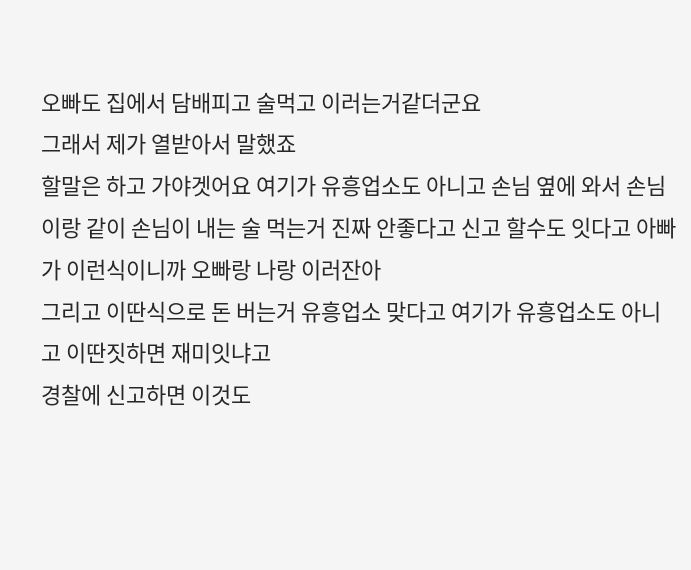오빠도 집에서 담배피고 술먹고 이러는거같더군요
그래서 제가 열받아서 말했죠
할말은 하고 가야겟어요 여기가 유흥업소도 아니고 손님 옆에 와서 손님이랑 같이 손님이 내는 술 먹는거 진짜 안좋다고 신고 할수도 잇다고 아빠가 이런식이니까 오빠랑 나랑 이러잔아
그리고 이딴식으로 돈 버는거 유흥업소 맞다고 여기가 유흥업소도 아니고 이딴짓하면 재미잇냐고
경찰에 신고하면 이것도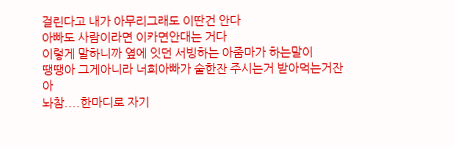걸린다고 내가 아무리그래도 이딴건 안다
아빠도 사람이라면 이카면안대는 거다
이렇게 말하니까 옆에 잇던 서빙하는 아줌마가 하는말이
땡땡아 그게아니라 너희아빠가 술한잔 주시는거 받아먹는거잔아
놔참....한마디로 자기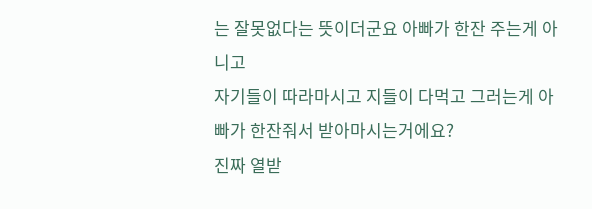는 잘못없다는 뜻이더군요 아빠가 한잔 주는게 아니고
자기들이 따라마시고 지들이 다먹고 그러는게 아빠가 한잔줘서 받아마시는거에요?
진짜 열받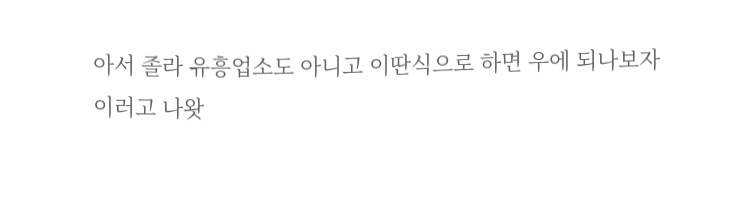아서 졸라 유흥업소도 아니고 이딴식으로 하면 우에 되나보자
이러고 나왓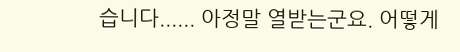습니다...... 아정말 열받는군요. 어떻게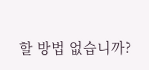할 방법 없습니까?